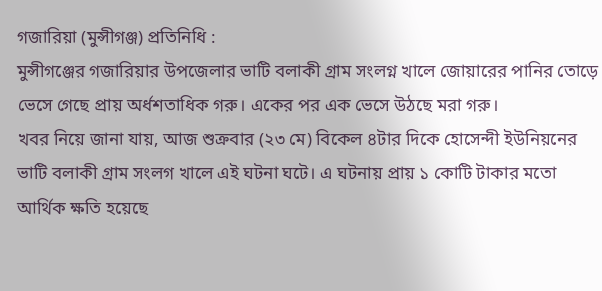গজারিয়া (মুন্সীগঞ্জ) প্রতিনিধি :
মুন্সীগঞ্জের গজারিয়ার উপজেলার ভাটি বলাকী গ্রাম সংলগ্ন খালে জোয়ারের পানির তোড়ে ভেসে গেছে প্রায় অর্ধশতাধিক গরু। একের পর এক ভেসে উঠছে মরা গরু।
খবর নিয়ে জানা যায়, আজ শুক্রবার (২৩ মে) বিকেল ৪টার দিকে হোসেন্দী ইউনিয়নের ভাটি বলাকী গ্রাম সংলগ খালে এই ঘটনা ঘটে। এ ঘটনায় প্রায় ১ কোটি টাকার মতো আর্থিক ক্ষতি হয়েছে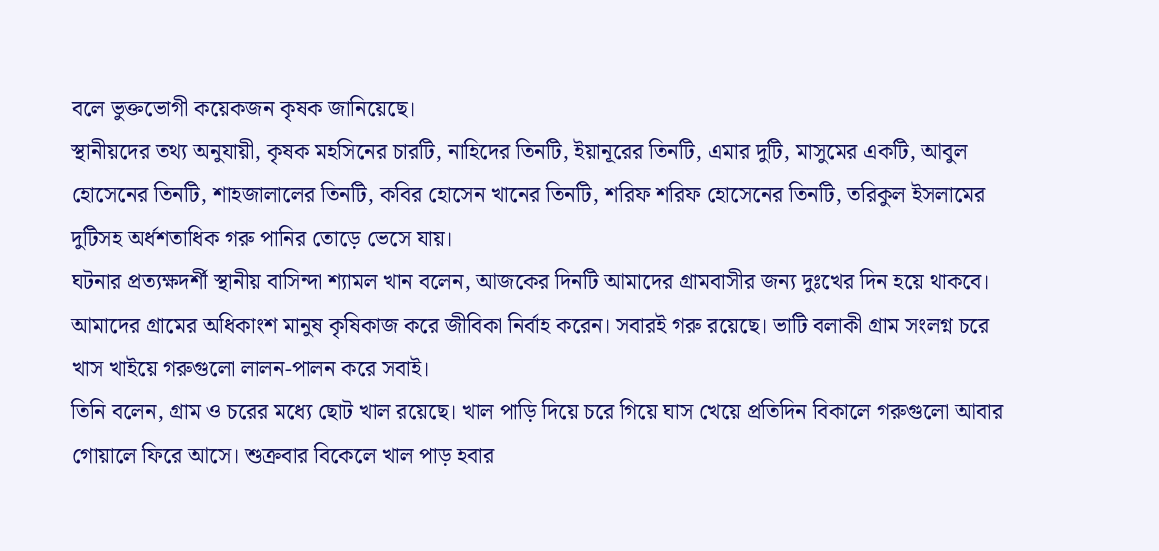বলে ভুক্তভোগী কয়েকজন কৃষক জানিয়েছে।
স্থানীয়দের তথ্য অনুযায়ী, কৃষক মহসিনের চারটি, নাহিদের তিনটি, ইয়ানূরের তিনটি, এমার দুটি, মাসুমের একটি, আবুল হোসেনের তিনটি, শাহজালালের তিনটি, কবির হোসেন খানের তিনটি, শরিফ শরিফ হোসেনের তিনটি, তরিকুল ইসলামের দুটিসহ অর্ধশতাধিক গরু পানির তোড়ে ভেসে যায়।
ঘটনার প্রত্যক্ষদর্শী স্থানীয় বাসিন্দা শ্যামল খান বলেন, আজকের দিনটি আমাদের গ্রামবাসীর জন্য দুঃখের দিন হয়ে থাকবে। আমাদের গ্রামের অধিকাংশ মানুষ কৃষিকাজ করে জীবিকা নির্বাহ করেন। সবারই গরু রয়েছে। ভাটি বলাকী গ্রাম সংলগ্ন চরে খাস খাইয়ে গরুগুলো লালন-পালন করে সবাই।
তিনি বলেন, গ্রাম ও চরের মধ্যে ছোট খাল রয়েছে। খাল পাড়ি দিয়ে চরে গিয়ে ঘাস খেয়ে প্রতিদিন বিকালে গরুগুলো আবার গোয়ালে ফিরে আসে। শুক্রবার বিকেলে খাল পাড় হবার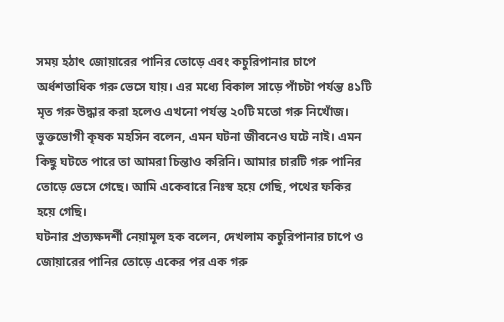সময় হঠাৎ জোয়ারের পানির তোড়ে এবং কচুরিপানার চাপে অর্ধশতাধিক গরু ভেসে যায়। এর মধ্যে বিকাল সাড়ে পাঁচটা পর্যন্ত ৪১টি মৃত গরু উদ্ধার করা হলেও এখনো পর্যন্ত ২০টি মতো গরু নিখোঁজ।
ভুক্তভোগী কৃষক মহসিন বলেন, এমন ঘটনা জীবনেও ঘটে নাই। এমন কিছু ঘটতে পারে তা আমরা চিন্তাও করিনি। আমার চারটি গরু পানির তোড়ে ভেসে গেছে। আমি একেবারে নিঃস্ব হয়ে গেছি, পথের ফকির হয়ে গেছি।
ঘটনার প্রত্যক্ষদর্শী নেয়ামূল হক বলেন, দেখলাম কচুরিপানার চাপে ও জোয়ারের পানির তোড়ে একের পর এক গরু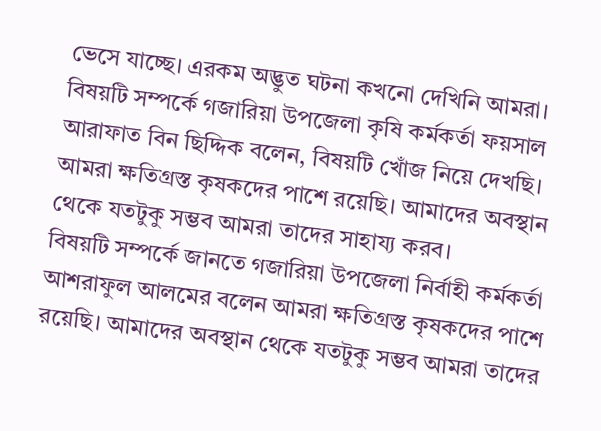ভেসে যাচ্ছে। এরকম অদ্ভুত ঘটনা কখনো দেখিনি আমরা।
বিষয়টি সম্পর্কে গজারিয়া উপজেলা কৃষি কর্মকর্তা ফয়সাল আরাফাত বিন ছিদ্দিক বলেন, বিষয়টি খোঁজ নিয়ে দেখছি। আমরা ক্ষতিগ্রস্ত কৃষকদের পাশে রয়েছি। আমাদের অবস্থান থেকে যতটুকু সম্ভব আমরা তাদের সাহায্য করব।
বিষয়টি সম্পর্কে জানতে গজারিয়া উপজেলা নির্বাহী কর্মকর্তা আশরাফুল আলমের বলেন আমরা ক্ষতিগ্রস্ত কৃষকদের পাশে রয়েছি। আমাদের অবস্থান থেকে যতটুকু সম্ভব আমরা তাদের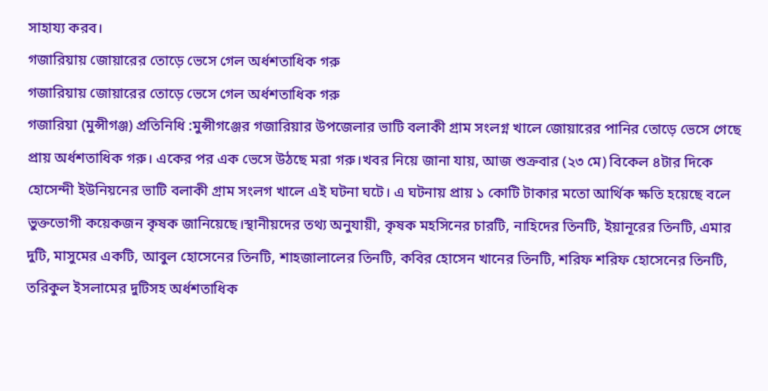সাহায্য করব।
গজারিয়ায় জোয়ারের তোড়ে ভেসে গেল অর্ধশতাধিক গরু
গজারিয়ায় জোয়ারের তোড়ে ভেসে গেল অর্ধশতাধিক গরু
গজারিয়া (মুন্সীগঞ্জ) প্রতিনিধি :মুন্সীগঞ্জের গজারিয়ার উপজেলার ভাটি বলাকী গ্রাম সংলগ্ন খালে জোয়ারের পানির তোড়ে ভেসে গেছে প্রায় অর্ধশতাধিক গরু। একের পর এক ভেসে উঠছে মরা গরু।খবর নিয়ে জানা যায়, আজ শুক্রবার (২৩ মে) বিকেল ৪টার দিকে হোসেন্দী ইউনিয়নের ভাটি বলাকী গ্রাম সংলগ খালে এই ঘটনা ঘটে। এ ঘটনায় প্রায় ১ কোটি টাকার মতো আর্থিক ক্ষতি হয়েছে বলে ভুক্তভোগী কয়েকজন কৃষক জানিয়েছে।স্থানীয়দের তথ্য অনুযায়ী, কৃষক মহসিনের চারটি, নাহিদের তিনটি, ইয়ানূরের তিনটি, এমার দুটি, মাসুমের একটি, আবুল হোসেনের তিনটি, শাহজালালের তিনটি, কবির হোসেন খানের তিনটি, শরিফ শরিফ হোসেনের তিনটি, তরিকুল ইসলামের দুটিসহ অর্ধশতাধিক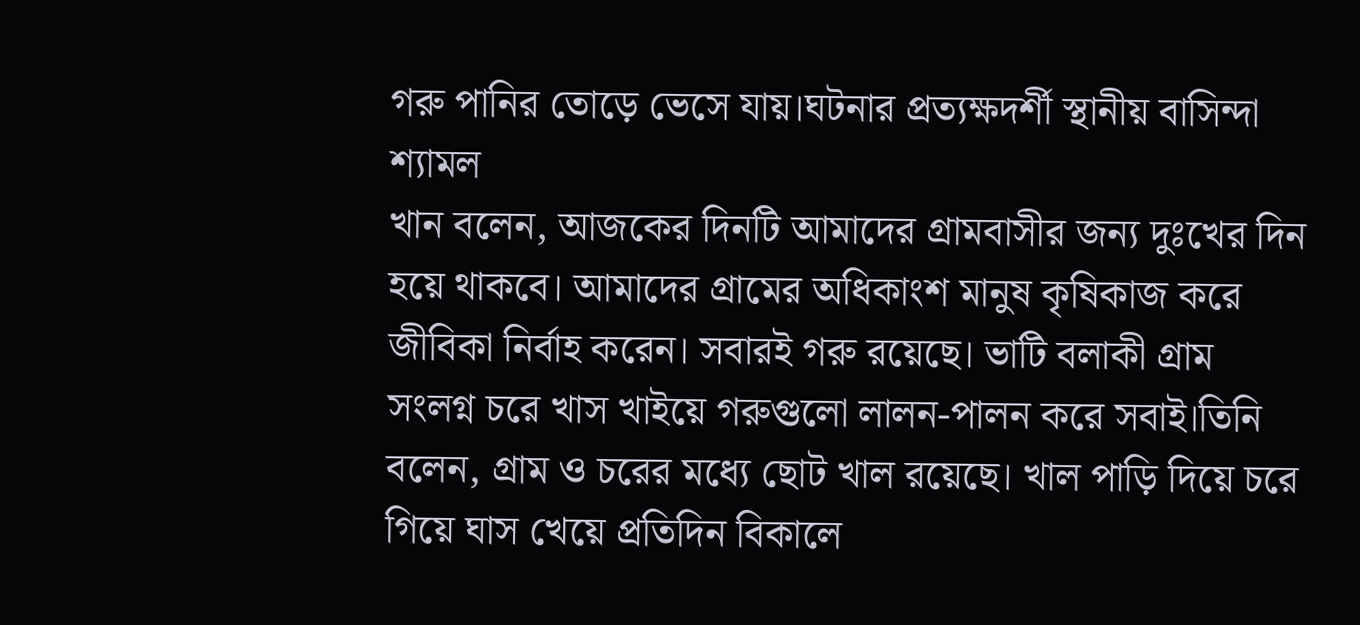গরু পানির তোড়ে ভেসে যায়।ঘটনার প্রত্যক্ষদর্শী স্থানীয় বাসিন্দা শ্যামল
খান বলেন, আজকের দিনটি আমাদের গ্রামবাসীর জন্য দুঃখের দিন হয়ে থাকবে। আমাদের গ্রামের অধিকাংশ মানুষ কৃষিকাজ করে জীবিকা নির্বাহ করেন। সবারই গরু রয়েছে। ভাটি বলাকী গ্রাম সংলগ্ন চরে খাস খাইয়ে গরুগুলো লালন-পালন করে সবাই।তিনি বলেন, গ্রাম ও চরের মধ্যে ছোট খাল রয়েছে। খাল পাড়ি দিয়ে চরে গিয়ে ঘাস খেয়ে প্রতিদিন বিকালে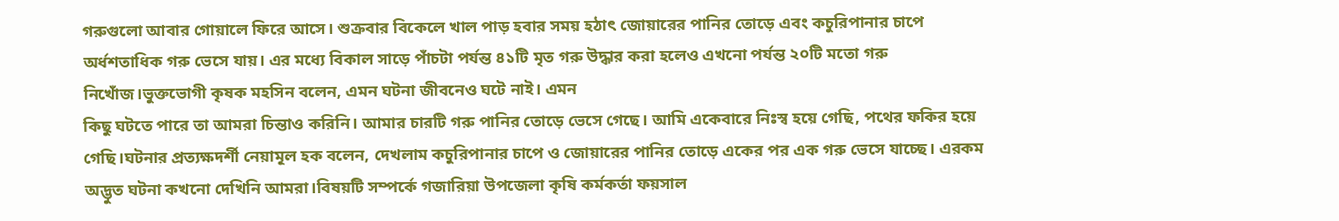গরুগুলো আবার গোয়ালে ফিরে আসে। শুক্রবার বিকেলে খাল পাড় হবার সময় হঠাৎ জোয়ারের পানির তোড়ে এবং কচুরিপানার চাপে অর্ধশতাধিক গরু ভেসে যায়। এর মধ্যে বিকাল সাড়ে পাঁচটা পর্যন্ত ৪১টি মৃত গরু উদ্ধার করা হলেও এখনো পর্যন্ত ২০টি মতো গরু নিখোঁজ।ভুক্তভোগী কৃষক মহসিন বলেন, এমন ঘটনা জীবনেও ঘটে নাই। এমন
কিছু ঘটতে পারে তা আমরা চিন্তাও করিনি। আমার চারটি গরু পানির তোড়ে ভেসে গেছে। আমি একেবারে নিঃস্ব হয়ে গেছি, পথের ফকির হয়ে গেছি।ঘটনার প্রত্যক্ষদর্শী নেয়ামূল হক বলেন, দেখলাম কচুরিপানার চাপে ও জোয়ারের পানির তোড়ে একের পর এক গরু ভেসে যাচ্ছে। এরকম অদ্ভুত ঘটনা কখনো দেখিনি আমরা।বিষয়টি সম্পর্কে গজারিয়া উপজেলা কৃষি কর্মকর্তা ফয়সাল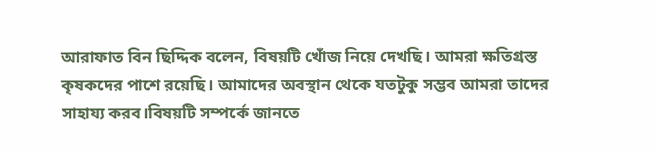আরাফাত বিন ছিদ্দিক বলেন, বিষয়টি খোঁজ নিয়ে দেখছি। আমরা ক্ষতিগ্রস্ত কৃষকদের পাশে রয়েছি। আমাদের অবস্থান থেকে যতটুকু সম্ভব আমরা তাদের সাহায্য করব।বিষয়টি সম্পর্কে জানতে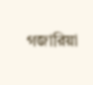গজারিয়া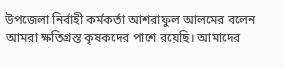উপজেলা নির্বাহী কর্মকর্তা আশরাফুল আলমের বলেন আমরা ক্ষতিগ্রস্ত কৃষকদের পাশে রয়েছি। আমাদের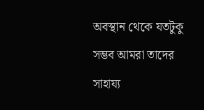অবস্থান থেকে যতটুকু সম্ভব আমরা তাদের সাহায্য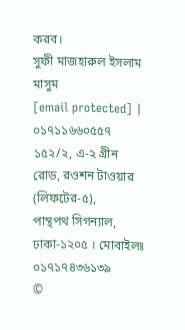করব।
সুফী মাজহারুল ইসলাম মাসুম
[email protected] | ০১৭১১৬৬০৫৫৭
১৫২/২, এ-২ গ্রীন রোড, রওশন টাওয়ার (লিফটের-৫),
পান্থপথ সিগন্যাল, ঢাকা-১২০৫ । মোবাইলঃ ০১৭১৭৪৩৬১৩৯
©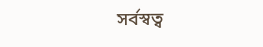সর্বস্বত্ব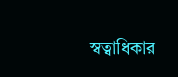স্বত্বাধিকার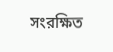সংরক্ষিত